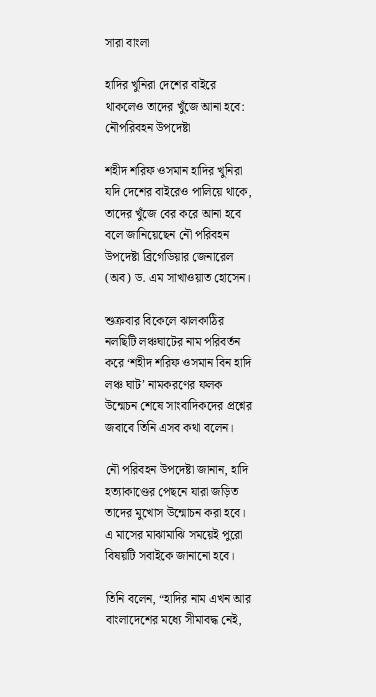সারা বাংলা

হাদির খুনিরা দেশের বাইরে থাকলেও তাদের খুঁজে আনা হবে: নৌপরিবহন উপদেষ্টা

শহীদ শরিফ ওসমান হাদির খুনিরা যদি দেশের বাইরেও পালিয়ে থাকে, তাদের খুঁজে বের করে আনা হবে বলে জানিয়েছেন নৌ পরিবহন উপদেষ্টা ব্রিগেডিয়ার জেনারেল (অব) ড. এম সাখাওয়াত হোসেন।

শুক্রবার বিকেলে ঝালকাঠির নলছিটি লঞ্চঘাটের নাম পরিবর্তন করে ‘শহীদ শরিফ ওসমান বিন হাদি লঞ্চ ঘাট’ নামকরণের ফলক উন্মেচন শেষে সাংবাদিকদের প্রশ্নের জবাবে তিনি এসব কথা বলেন।

নৌ পরিবহন উপদেষ্টা জানান, হাদি হত্যাকাণ্ডের পেছনে যারা জড়িত তাদের মুখোস উন্মোচন করা হবে। এ মাসের মাঝামাঝি সময়েই পুরো বিষয়টি সবাইকে জানানো হবে।

তিনি বলেন, “হাদির নাম এখন আর বাংলাদেশের মধ্যে সীমাবদ্ধ নেই,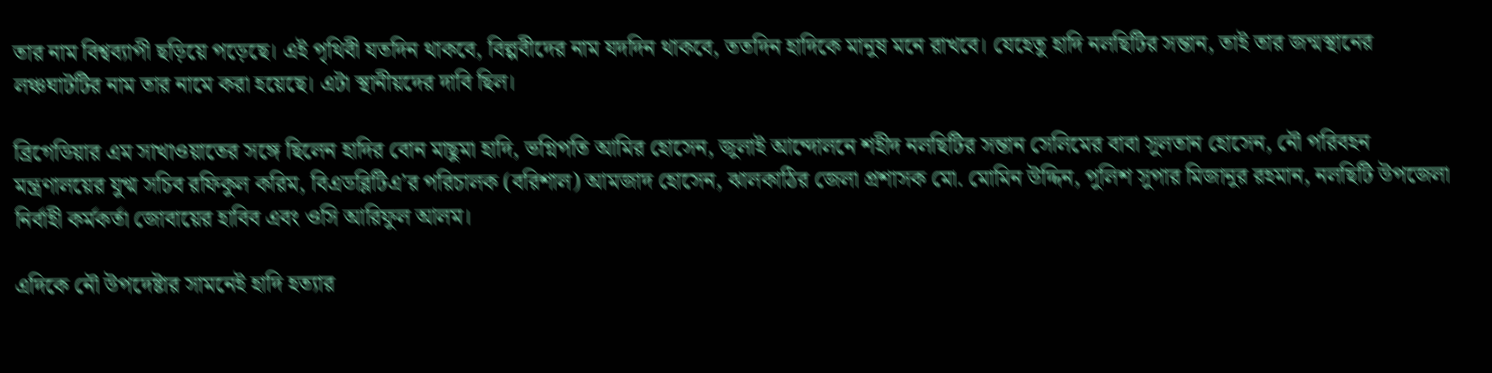তার নাম বিশ্বব্যাপী ছড়িয়ে পড়েছে। এই পৃথিবী যতদিন থাকবে, বিল্পবীদের নাম যদদিন থাকবে, ততদিন হাদিকে মানুষ মনে রাখবে। যেহেতু হাদি নলছিটির সন্তান, তাই তার জন্মস্থানের লঞ্চঘাটটির নাম তার নামে করা হয়েছে। এটা স্থানীয়দের দাবি ছিল।

ব্রিগেডিয়ার এম সাখাওয়াতের সঙ্গে ছিলেন হাদির বোন মাছুমা হাদি, ভগ্নিপতি আমির হোসেন, জুলাই আন্দোলনে শহীদ নলছিটির সন্তান সেলিমের বাবা সুলতান হোসেন, নৌ পরিবহন মন্ত্রণালয়ের যুগ্ম সচিব রফিকুল করিম, বিএডব্লিটিএ’র পরিচালক (বরিশাল) আমজাদ হোসেন, ঝালকাঠির জেলা প্রশাসক মো. মোমিন উদ্দিন, পুলিশ সুপার মিজানুর রহমান, নলছিটি উপজেলা নির্বাহী কর্মকর্তা জোবায়ের হাবিব এবং ওসি আরিফুল আলম।

এদিকে নৌ উপদেষ্টার সামনেই হাদি হত্যার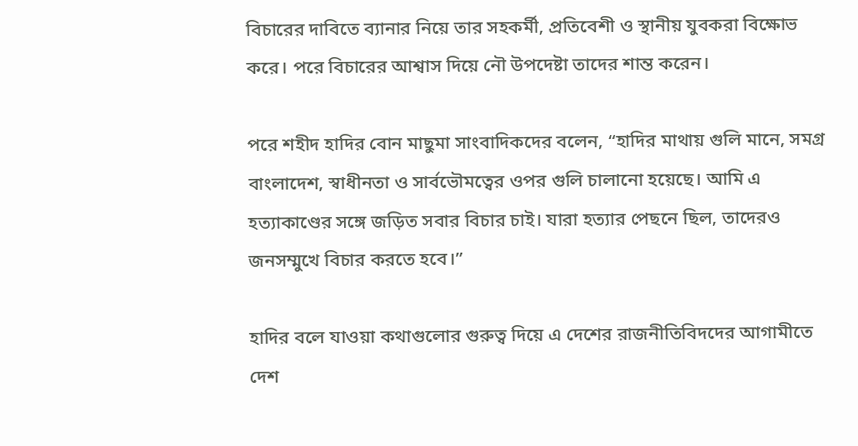বিচারের দাবিতে ব্যানার নিয়ে তার সহকর্মী, প্রতিবেশী ও স্থানীয় যুবকরা বিক্ষোভ করে। পরে বিচারের আশ্বাস দিয়ে নৌ উপদেষ্টা তাদের শান্ত করেন।

পরে শহীদ হাদির বোন মাছুমা সাংবাদিকদের বলেন, “হাদির মাথায় গুলি মানে, সমগ্র বাংলাদেশ, স্বাধীনতা ও সার্বভৌমত্বের ওপর গুলি চালানো হয়েছে। আমি এ হত্যাকাণ্ডের সঙ্গে জড়িত সবার বিচার চাই। যারা হত্যার পেছনে ছিল, তাদেরও জনসম্মুখে বিচার করতে হবে।”

হাদির বলে যাওয়া কথাগুলোর গুরুত্ব দিয়ে এ দেশের রাজনীতিবিদদের আগামীতে দেশ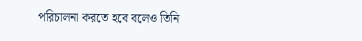পরিচালনা করতে হবে বলেও তিনি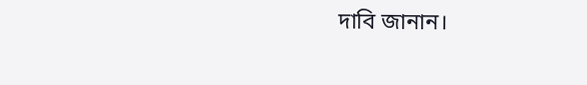দাবি জানান।